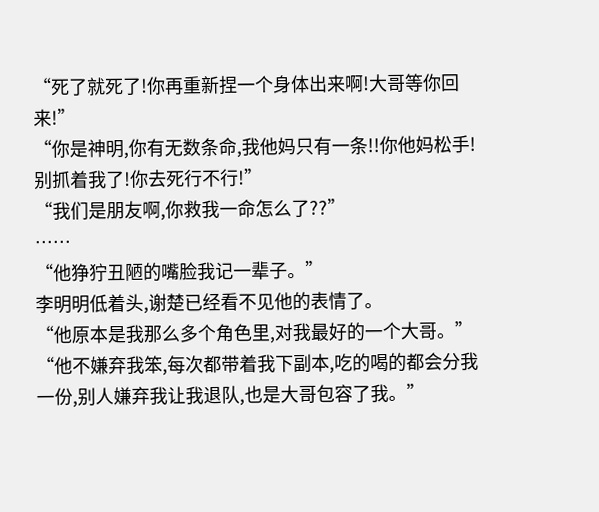“死了就死了!你再重新捏一个身体出来啊!大哥等你回来!”
“你是神明,你有无数条命,我他妈只有一条!!你他妈松手!别抓着我了!你去死行不行!”
“我们是朋友啊,你救我一命怎么了??”
……
“他狰狞丑陋的嘴脸我记一辈子。”
李明明低着头,谢楚已经看不见他的表情了。
“他原本是我那么多个角色里,对我最好的一个大哥。”
“他不嫌弃我笨,每次都带着我下副本,吃的喝的都会分我一份,别人嫌弃我让我退队,也是大哥包容了我。”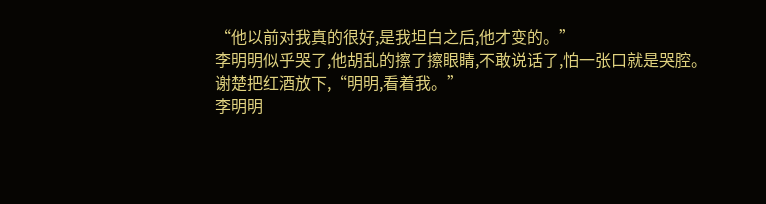“他以前对我真的很好,是我坦白之后,他才变的。”
李明明似乎哭了,他胡乱的擦了擦眼睛,不敢说话了,怕一张口就是哭腔。
谢楚把红酒放下,“明明,看着我。”
李明明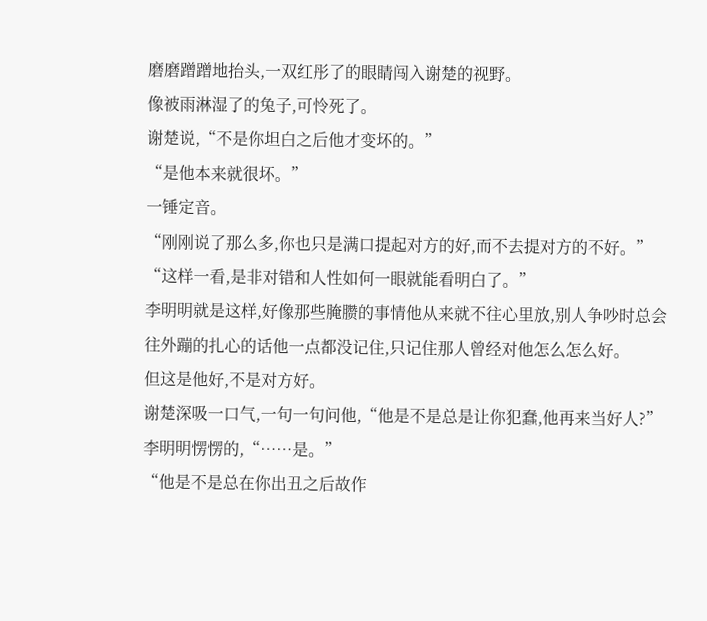磨磨蹭蹭地抬头,一双红彤了的眼睛闯入谢楚的视野。
像被雨淋湿了的兔子,可怜死了。
谢楚说,“不是你坦白之后他才变坏的。”
“是他本来就很坏。”
一锤定音。
“刚刚说了那么多,你也只是满口提起对方的好,而不去提对方的不好。”
“这样一看,是非对错和人性如何一眼就能看明白了。”
李明明就是这样,好像那些腌臜的事情他从来就不往心里放,别人争吵时总会往外蹦的扎心的话他一点都没记住,只记住那人曾经对他怎么怎么好。
但这是他好,不是对方好。
谢楚深吸一口气,一句一句问他,“他是不是总是让你犯蠢,他再来当好人?”
李明明愣愣的,“……是。”
“他是不是总在你出丑之后故作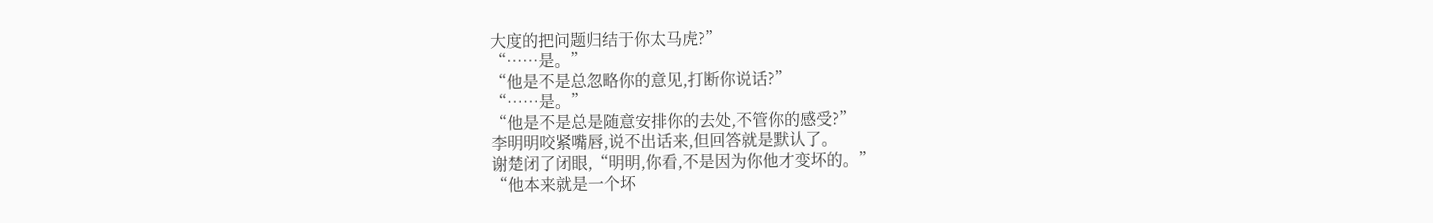大度的把问题归结于你太马虎?”
“……是。”
“他是不是总忽略你的意见,打断你说话?”
“……是。”
“他是不是总是随意安排你的去处,不管你的感受?”
李明明咬紧嘴唇,说不出话来,但回答就是默认了。
谢楚闭了闭眼,“明明,你看,不是因为你他才变坏的。”
“他本来就是一个坏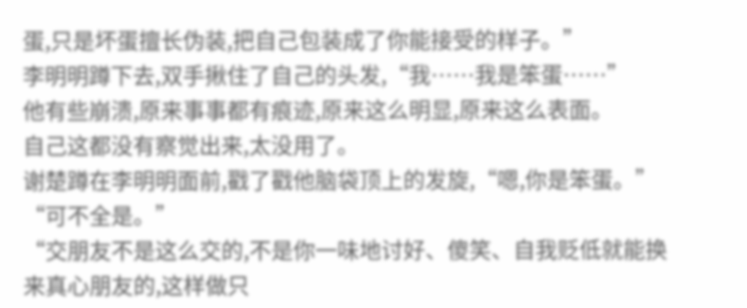蛋,只是坏蛋擅长伪装,把自己包装成了你能接受的样子。”
李明明蹲下去,双手揪住了自己的头发,“我……我是笨蛋……”
他有些崩溃,原来事事都有痕迹,原来这么明显,原来这么表面。
自己这都没有察觉出来,太没用了。
谢楚蹲在李明明面前,戳了戳他脑袋顶上的发旋,“嗯,你是笨蛋。”
“可不全是。”
“交朋友不是这么交的,不是你一味地讨好、傻笑、自我贬低就能换来真心朋友的,这样做只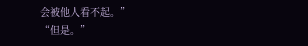会被他人看不起。”
“但是。”